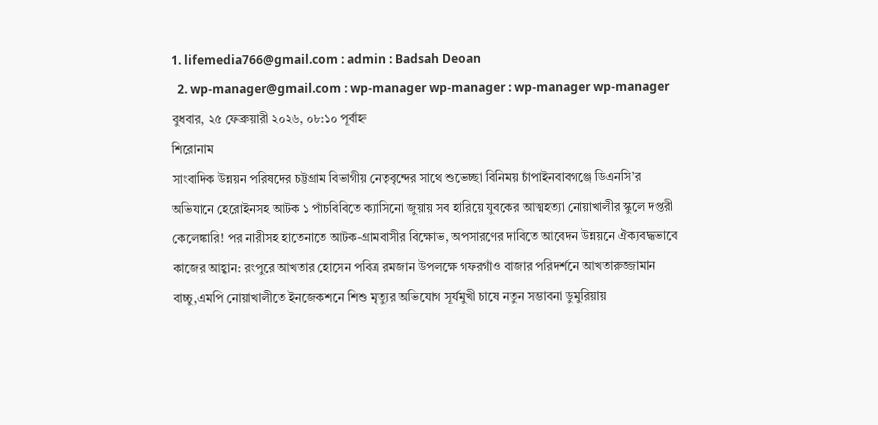1. lifemedia766@gmail.com : admin : Badsah Deoan
  2. wp-manager@gmail.com : wp-manager wp-manager : wp-manager wp-manager
বুধবার, ২৫ ফেব্রুয়ারী ২০২৬, ০৮:১০ পূর্বাহ্ন
শিরোনাম
সাংবাদিক উন্নয়ন পরিষদের চট্টগ্রাম বিভাগীয় নেতৃবৃন্দের সাথে শুভেচ্ছা বিনিময় চাঁপাইনবাবগঞ্জে ডিএনসি’র অভিযানে হেরোইনসহ আটক ১ পাঁচবিবিতে ক্যাসিনো জুয়ায় সব হারিয়ে যুবকের আত্মহত্যা নোয়াখালীর স্কুলে দপ্তরী কেলেঙ্কারি! পর নারীসহ হাতেনাতে আটক-গ্রামবাসীর বিক্ষোভ, অপসারণের দাবিতে আবেদন উন্নয়নে ঐক্যবদ্ধভাবে কাজের আহ্বান: রংপুরে আখতার হোসেন পবিত্র রমজান উপলক্ষে গফরগাঁও বাজার পরিদর্শনে আখতারুজ্জামান বাচ্চু,এমপি নোয়াখালীতে ইনজেকশনে শিশু মৃত্যুর অভিযোগ সূর্যমুখী চাষে নতুন সম্ভাবনা ডুমুরিয়ায়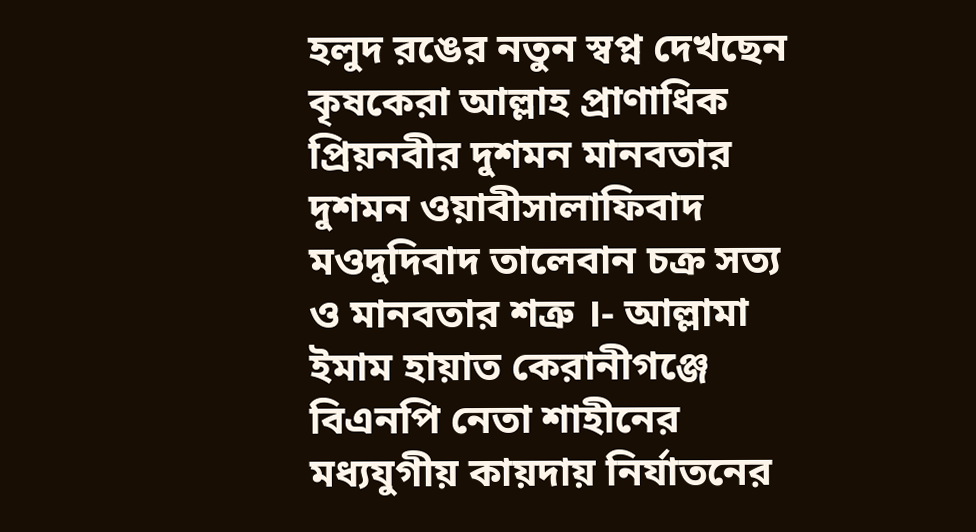হলুদ রঙের নতুন স্বপ্ন দেখছেন কৃষকেরা আল্লাহ প্রাণাধিক প্রিয়নবীর দুশমন মানবতার দুশমন ওয়াবীসালাফিবাদ মওদুদিবাদ তালেবান চক্র সত্য ও মানবতার শত্রু ।- আল্লামা ইমাম হায়াত কেরানীগঞ্জে বিএনপি নেতা শাহীনের মধ্যযুগীয় কায়দায় নির্যাতনের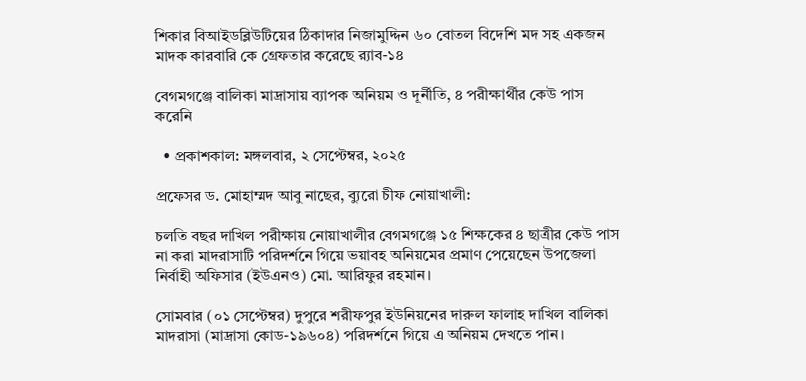শিকার বিআইডব্লিউটিয়ের ঠিকাদার নিজামুদ্দিন ৬০ বোতল বিদেশি মদ সহ একজন মাদক কারবারি কে গ্রেফতার করেছে র‍্যাব-১৪

বেগমগঞ্জে বালিকা মাদ্রাসায় ব্যাপক অনিয়ম ও দূর্নীতি, ৪ পরীক্ষার্থীর কেউ পাস করেনি

  • প্রকাশকাল: মঙ্গলবার, ২ সেপ্টেম্বর, ২০২৫

প্রফেসর ড. মোহাম্মদ আবু নাছের, ব্যুরো চীফ নোয়াখালী:

চলতি বছর দাখিল পরীক্ষায় নোয়াখালীর বেগমগঞ্জে ১৫ শিক্ষকের ৪ ছাত্রীর কেউ পাস না করা মাদরাসাটি পরিদর্শনে গিয়ে ভয়াবহ অনিয়মের প্রমাণ পেয়েছেন উপজেলা নির্বাহী অফিসার (ইউএনও) মো. আরিফুর রহমান।

সোমবার (০১ সেপ্টেম্বর) দুপুরে শরীফপুর ইউনিয়নের দারুল ফালাহ দাখিল বালিকা মাদরাসা (মাদ্রাসা কোড-১৯৬০৪) পরিদর্শনে গিয়ে এ অনিয়ম দেখতে পান।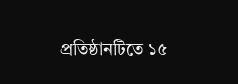প্রতিষ্ঠানটিতে ১৫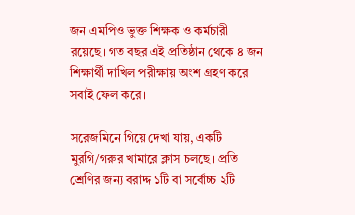জন এমপিও ভুক্ত শিক্ষক ও কর্মচারী রয়েছে। গত বছর এই প্রতিষ্ঠান থেকে ৪ জন শিক্ষার্থী দাখিল পরীক্ষায় অংশ গ্রহণ করে সবাই ফেল করে।

সরেজমিনে গিয়ে দেখা যায়, একটি মুরগি/গরুর খামারে ক্লাস চলছে। প্রতি শ্রেণির জন্য বরাদ্দ ১টি বা সর্বোচ্চ ২টি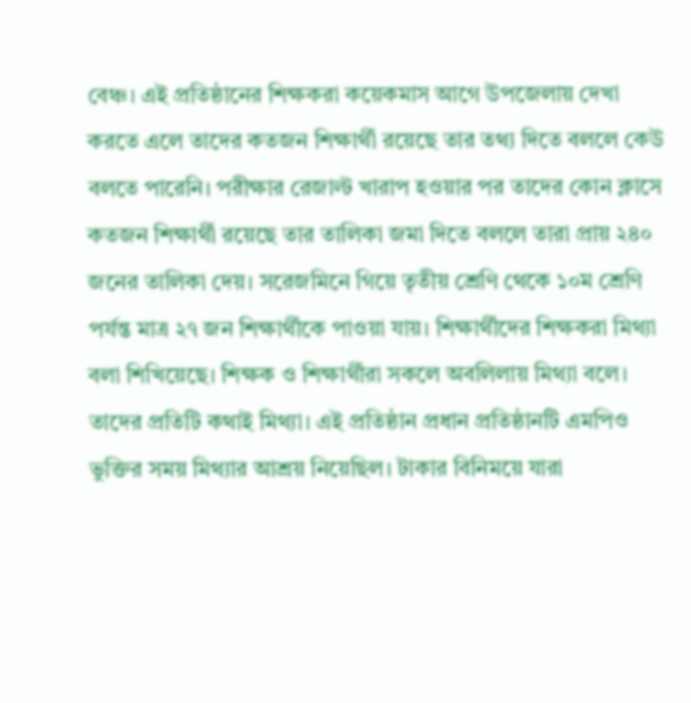বেঞ্চ। এই প্রতিষ্ঠানের শিক্ষকরা কয়েকমাস আগে উপজেলায় দেখা করতে এলে তাদের কতজন শিক্ষার্থী রয়েছে তার তথ্য দিতে বললে কেউ বলতে পারেনি। পরীক্ষার রেজাল্ট খারাপ হওয়ার পর তাদের কোন ক্লাসে কতজন শিক্ষার্থী রয়েছে তার তালিকা জমা দিতে বললে তারা প্রায় ২৪০ জনের তালিকা দেয়। সরেজমিনে গিয়ে তৃতীয় শ্রেণি থেকে ১০ম শ্রেণি পর্যন্ত মাত্র ২৭ জন শিক্ষার্থীকে পাওয়া যায়। শিক্ষার্থীদের শিক্ষকরা মিথ্যা বলা শিখিয়েছে। শিক্ষক ও শিক্ষার্থীরা সকলে অবলিলায় মিথ্যা বলে। তাদের প্রতিটি কথাই মিথ্যা। এই প্রতিষ্ঠান প্রধান প্রতিষ্ঠানটি এমপিও ভুক্তির সময় মিথ্যার আশ্রয় নিয়েছিল। টাকার বিনিময়ে যারা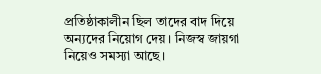প্রতিষ্ঠাকালীন ছিল তাদের বাদ দিয়ে অন্যদের নিয়োগ দেয়। নিজস্ব জায়গা নিয়েও সমস্যা আছে।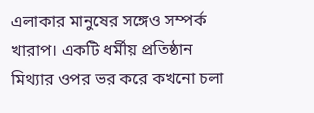এলাকার মানুষের সঙ্গেও সম্পর্ক খারাপ। একটি ধর্মীয় প্রতিষ্ঠান মিথ্যার ওপর ভর করে কখনো চলা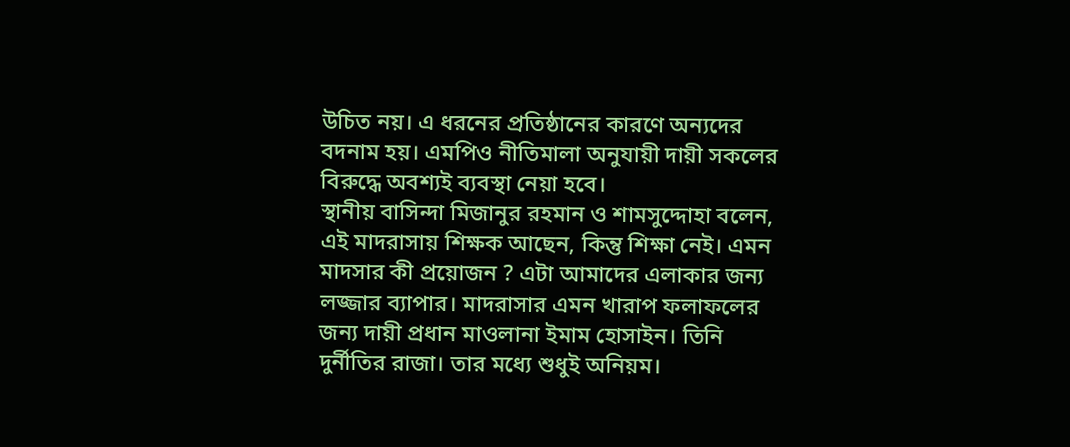উচিত নয়। এ ধরনের প্রতিষ্ঠানের কারণে অন্যদের বদনাম হয়। এমপিও নীতিমালা অনুযায়ী দায়ী সকলের বিরুদ্ধে অবশ্যই ব্যবস্থা নেয়া হবে।
স্থানীয় বাসিন্দা মিজানুর রহমান ও শামসুদ্দোহা বলেন, এই মাদরাসায় শিক্ষক আছেন, কিন্তু শিক্ষা নেই। এমন মাদসার কী প্রয়োজন ? এটা আমাদের এলাকার জন্য লজ্জার ব্যাপার। মাদরাসার এমন খারাপ ফলাফলের জন্য দায়ী প্রধান মাওলানা ইমাম হোসাইন। তিনি দুর্নীতির রাজা। তার মধ্যে শুধুই অনিয়ম।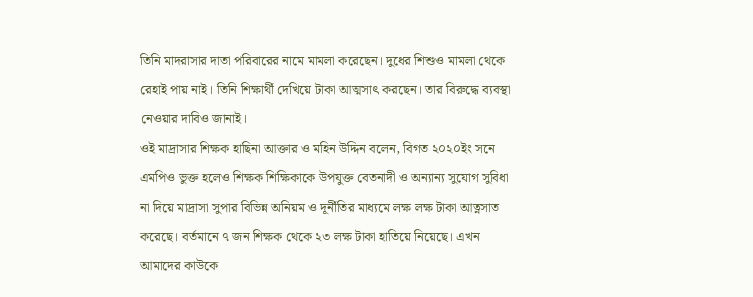তিনি মাদরাসার দাতা পরিবারের নামে মামলা করেছেন। দুধের শিশুও মামলা থেকে রেহাই পায় নাই। তিনি শিক্ষার্থী দেখিয়ে টাকা আত্মসাৎ করছেন। তার বিরুদ্ধে ব্যবস্থা নেওয়ার দাবিও জানাই।
ওই মাদ্রাসার শিক্ষক হাছিনা আক্তার ও মহিন উদ্দিন বলেন, বিগত ২০২০ইং সনে এমপিও ভুক্ত হলেও শিক্ষক শিক্ষিকাকে উপযুক্ত বেতনাদী ও অন্যান্য সুযোগ সুবিধা না দিয়ে মাদ্রাসা সুপার বিভিন্ন অনিয়ম ও দূর্নীতির মাধ্যমে লক্ষ লক্ষ টাকা আত্নসাত করেছে। বর্তমানে ৭ জন শিক্ষক থেকে ২৩ লক্ষ টাকা হাতিয়ে নিয়েছে। এখন আমাদের কাউকে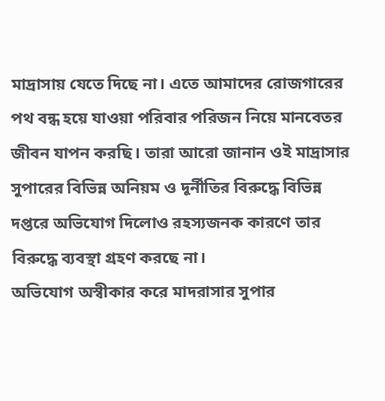মাদ্রাসায় যেতে দিছে না। এতে আমাদের রোজগারের পথ বন্ধ হয়ে যাওয়া পরিবার পরিজন নিয়ে মানবেতর জীবন যাপন করছি। তারা আরো জানান ওই মাদ্রাসার সুপারের বিভিন্ন অনিয়ম ও দূর্নীতির বিরুদ্ধে বিভিন্ন দপ্তরে অভিযোগ দিলোও রহস্যজনক কারণে তার বিরুদ্ধে ব্যবস্থা গ্রহণ করছে না।
অভিযোগ অস্বীকার করে মাদরাসার সুপার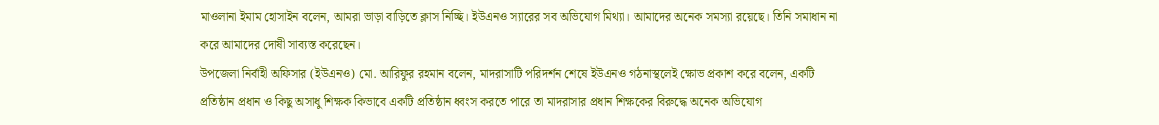মাওলানা ইমাম হোসাইন বলেন, আমরা ভাড়া বাড়িতে ক্লাস নিচ্ছি। ইউএনও স্যারের সব অভিযোগ মিথ্যা। আমাদের অনেক সমস্যা রয়েছে। তিনি সমাধান না করে আমাদের দোষী সাব্যস্ত করেছেন।
উপজেলা নির্বাহী অফিসার (ইউএনও) মো. আরিফুর রহমান বলেন, মাদরাসাটি পরিদর্শন শেষে ইউএনও গঠনাস্থলেই ক্ষোভ প্রকাশ করে বলেন, একটি প্রতিষ্ঠান প্রধান ও কিছু অসাধু শিক্ষক কিভাবে একটি প্রতিষ্ঠান ধ্বংস করতে পারে তা মাদরাসার প্রধান শিক্ষকের বিরুদ্ধে অনেক অভিযোগ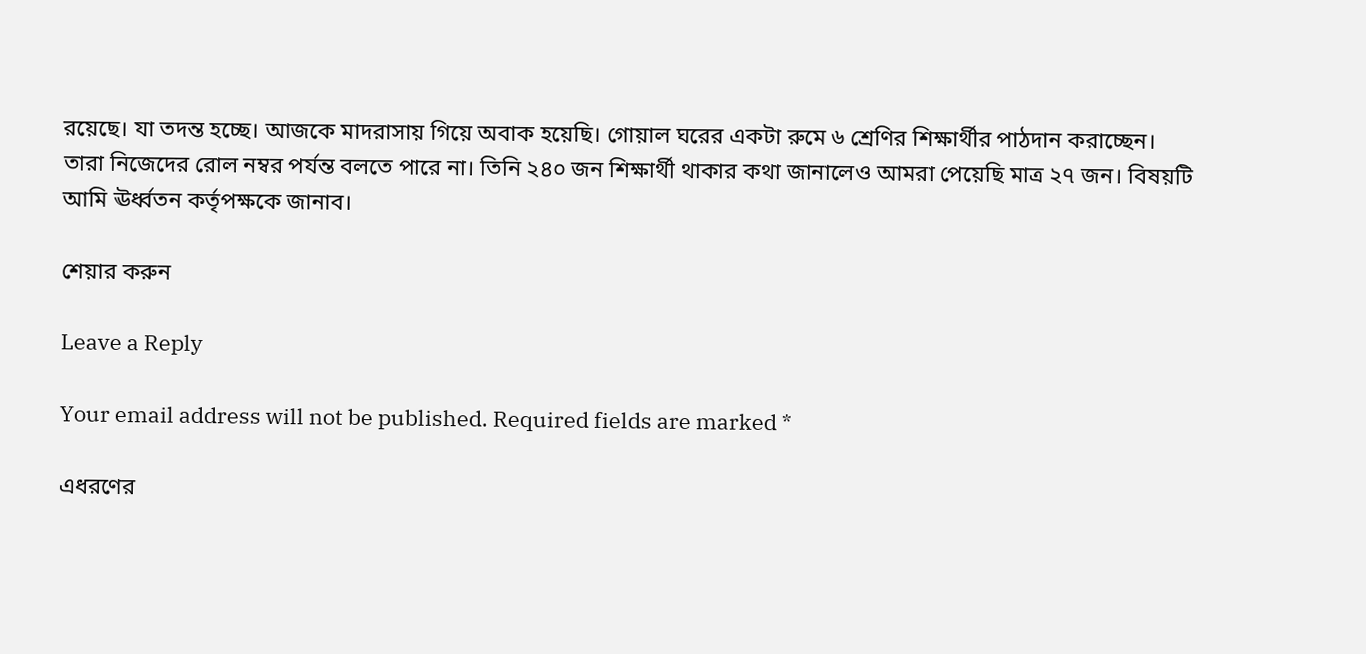রয়েছে। যা তদন্ত হচ্ছে। আজকে মাদরাসায় গিয়ে অবাক হয়েছি। গোয়াল ঘরের একটা রুমে ৬ শ্রেণির শিক্ষার্থীর পাঠদান করাচ্ছেন। তারা নিজেদের রোল নম্বর পর্যন্ত বলতে পারে না। তিনি ২৪০ জন শিক্ষার্থী থাকার কথা জানালেও আমরা পেয়েছি মাত্র ২৭ জন। বিষয়টি আমি ঊর্ধ্বতন কর্তৃপক্ষকে জানাব।

শেয়ার করুন

Leave a Reply

Your email address will not be published. Required fields are marked *

এধরণের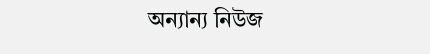অন্যান্য নিউজ